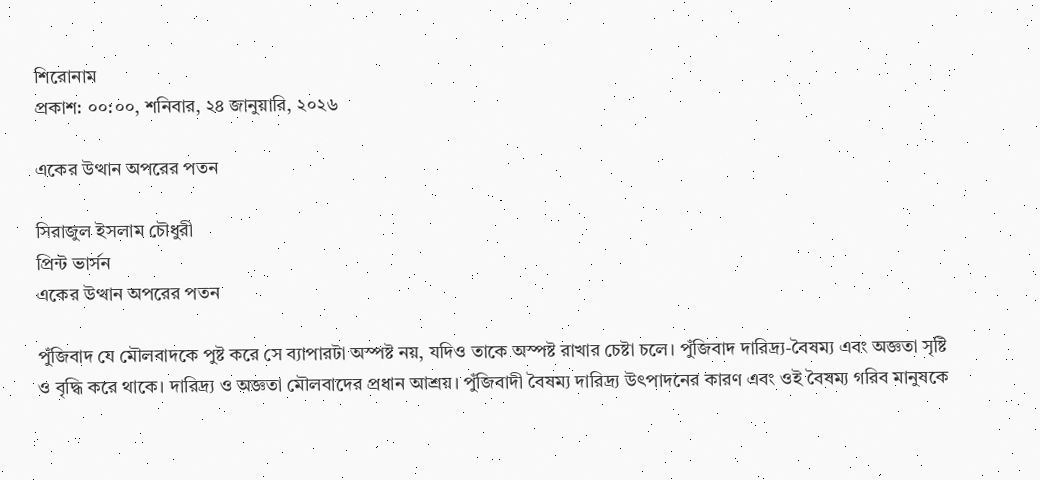শিরোনাম
প্রকাশ: ০০:০০, শনিবার, ২৪ জানুয়ারি, ২০২৬

একের উত্থান অপরের পতন

সিরাজুল ইসলাম চৌধুরী
প্রিন্ট ভার্সন
একের উত্থান অপরের পতন

পুঁজিবাদ যে মৌলবাদকে পুষ্ট করে সে ব্যাপারটা অস্পষ্ট নয়, যদিও তাকে অস্পষ্ট রাখার চেষ্টা চলে। পুঁজিবাদ দারিদ্র্য-বৈষম্য এবং অজ্ঞতা সৃষ্টি ও বৃদ্ধি করে থাকে। দারিদ্র্য ও অজ্ঞতা মৌলবাদের প্রধান আশ্রয়। পুঁজিবাদী বৈষম্য দারিদ্র্য উৎপাদনের কারণ এবং ওই বৈষম্য গরিব মানুষকে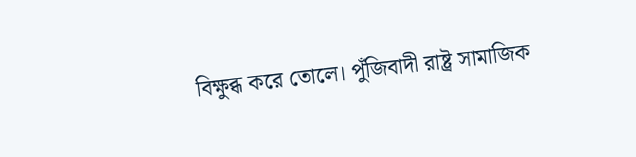বিক্ষুব্ধ করে তোলে। পুঁজিবাদী রাষ্ট্র সামাজিক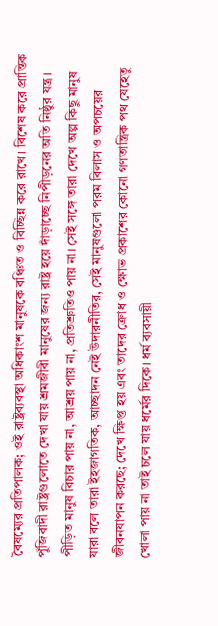বৈষম্যের প্রতিপালক; ওই রাষ্ট্রব্যবস্থা অধিকাংশ মানুষকে বঞ্চিত ও বিচ্ছিন্ন করে রাখে। বিশেষ করে প্রান্তিক পুঁজিবাদী রাষ্ট্রগুলোতে দেখা যায় শ্রমজীবী মানুষের জন্য রাষ্ট্র হয়ে দাঁড়াচ্ছে নিপীড়নের অতি নিষ্ঠুর যন্ত্র। পীড়িত মানুষ বিচার পায় না, আশ্রয় পায় না, প্রতিশ্রুতিও পায় না। সেই সঙ্গে তারা দেখে অল্প কিছু মানুষ যারা বলে তারা ইহজাগতিক, আচ্ছাদন নেই উদারনীতির, সেই মানুষগুলো পরম বিলাস ও অপচয়ের জীবনযাপন করছে; দেখে ক্ষিপ্ত হয় এবং তাদের ক্রোধ ও ক্ষোভ প্রকাশের কোনো গণতান্ত্রিক পথ যেহেতু খোলা পায় না তাই চলে যায় ধর্মের দিকে। ধর্ম ব্যবসায়ী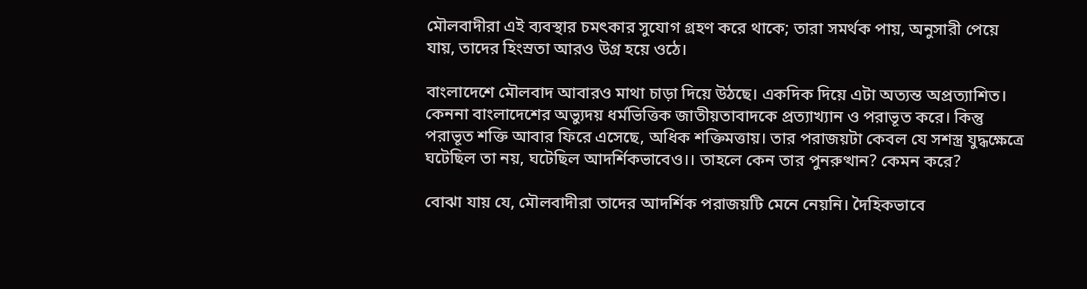মৌলবাদীরা এই ব্যবস্থার চমৎকার সুযোগ গ্রহণ করে থাকে; তারা সমর্থক পায়, অনুসারী পেয়ে যায়, তাদের হিংস্রতা আরও উগ্র হয়ে ওঠে।

বাংলাদেশে মৌলবাদ আবারও মাথা চাড়া দিয়ে উঠছে। একদিক দিয়ে এটা অত্যন্ত অপ্রত্যাশিত। কেননা বাংলাদেশের অভ্যুদয় ধর্মভিত্তিক জাতীয়তাবাদকে প্রত্যাখ্যান ও পরাভূত করে। কিন্তু পরাভূত শক্তি আবার ফিরে এসেছে, অধিক শক্তিমত্তায়। তার পরাজয়টা কেবল যে সশস্ত্র যুদ্ধক্ষেত্রে ঘটেছিল তা নয়, ঘটেছিল আদর্শিকভাবেও।। তাহলে কেন তার পুনরুত্থান? কেমন করে?

বোঝা যায় যে, মৌলবাদীরা তাদের আদর্শিক পরাজয়টি মেনে নেয়নি। দৈহিকভাবে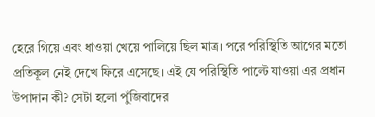হেরে গিয়ে এবং ধাওয়া খেয়ে পালিয়ে ছিল মাত্র। পরে পরিস্থিতি আগের মতো প্রতিকূল নেই দেখে ফিরে এসেছে। এই যে পরিস্থিতি পাল্টে যাওয়া এর প্রধান উপাদান কী? সেটা হলো পুঁজিবাদের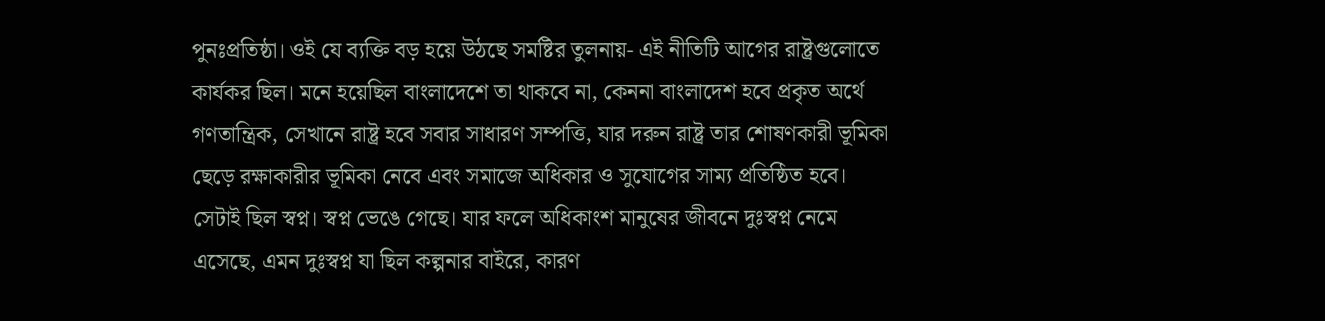পুনঃপ্রতিষ্ঠা। ওই যে ব্যক্তি বড় হয়ে উঠছে সমষ্টির তুলনায়- এই নীতিটি আগের রাষ্ট্রগুলোতে কার্যকর ছিল। মনে হয়েছিল বাংলাদেশে তা থাকবে না, কেননা বাংলাদেশ হবে প্রকৃত অর্থে গণতান্ত্রিক, সেখানে রাষ্ট্র হবে সবার সাধারণ সম্পত্তি, যার দরুন রাষ্ট্র তার শোষণকারী ভূমিকা ছেড়ে রক্ষাকারীর ভূমিকা নেবে এবং সমাজে অধিকার ও সুযোগের সাম্য প্রতিষ্ঠিত হবে। সেটাই ছিল স্বপ্ন। স্বপ্ন ভেঙে গেছে। যার ফলে অধিকাংশ মানুষের জীবনে দুঃস্বপ্ন নেমে এসেছে, এমন দুঃস্বপ্ন যা ছিল কল্পনার বাইরে, কারণ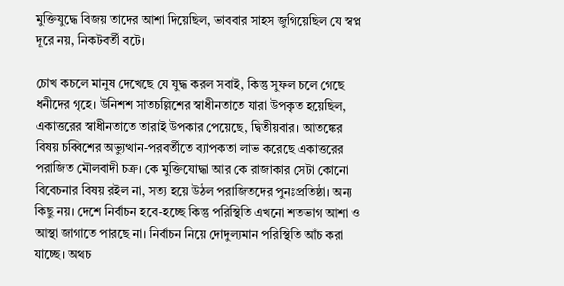মুক্তিযুদ্ধে বিজয় তাদের আশা দিয়েছিল, ভাববার সাহস জুগিয়েছিল যে স্বপ্ন দূরে নয়, নিকটবর্তী বটে।

চোখ কচলে মানুষ দেখেছে যে যুদ্ধ করল সবাই, কিন্তু সুফল চলে গেছে ধনীদের গৃহে। উনিশশ সাতচল্লিশের স্বাধীনতাতে যারা উপকৃত হয়েছিল, একাত্তরের স্বাধীনতাতে তারাই উপকার পেয়েছে, দ্বিতীয়বার। আতঙ্কের বিষয় চব্বিশের অভ্যুত্থান-পরবর্তীতে ব্যাপকতা লাভ করেছে একাত্তরের পরাজিত মৌলবাদী চক্র। কে মুক্তিযোদ্ধা আর কে রাজাকার সেটা কোনো বিবেচনার বিষয় রইল না, সত্য হয়ে উঠল পরাজিতদের পুনঃপ্রতিষ্ঠা। অন্য কিছু নয়। দেশে নির্বাচন হবে-হচ্ছে কিন্তু পরিস্থিতি এখনো শতভাগ আশা ও আস্থা জাগাতে পারছে না। নির্বাচন নিয়ে দোদুল্যমান পরিস্থিতি আঁচ করা যাচ্ছে। অথচ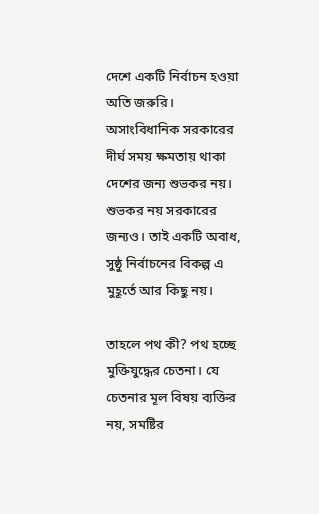দেশে একটি নির্বাচন হওয়া অতি জরুরি। অসাংবিধানিক সরকারের দীর্ঘ সময় ক্ষমতায় থাকা দেশের জন্য শুভকর নয়। শুভকর নয় সরকারের জন্যও। তাই একটি অবাধ, সুষ্ঠু নির্বাচনের বিকল্প এ মুহূর্তে আর কিছু নয়।

তাহলে পথ কী? পথ হচ্ছে মুক্তিযুদ্ধের চেতনা। যে চেতনার মূল বিষয় ব্যক্তির নয়, সমষ্টির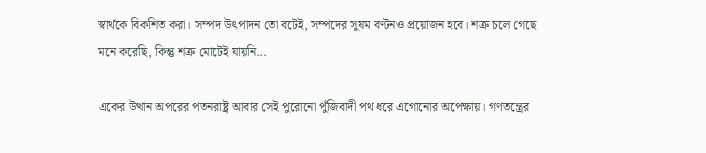স্বার্থকে বিকশিত করা। সম্পদ উৎপাদন তো বটেই, সম্পদের সুষম বণ্টনও প্রয়োজন হবে। শত্রু চলে গেছে মনে করেছি, কিন্তু শত্রু মোটেই যায়নি...

একের উত্থান অপরের পতনরাষ্ট্র আবার সেই পুরোনো পুঁজিবাদী পথ ধরে এগোনোর অপেক্ষায়। গণতন্ত্রের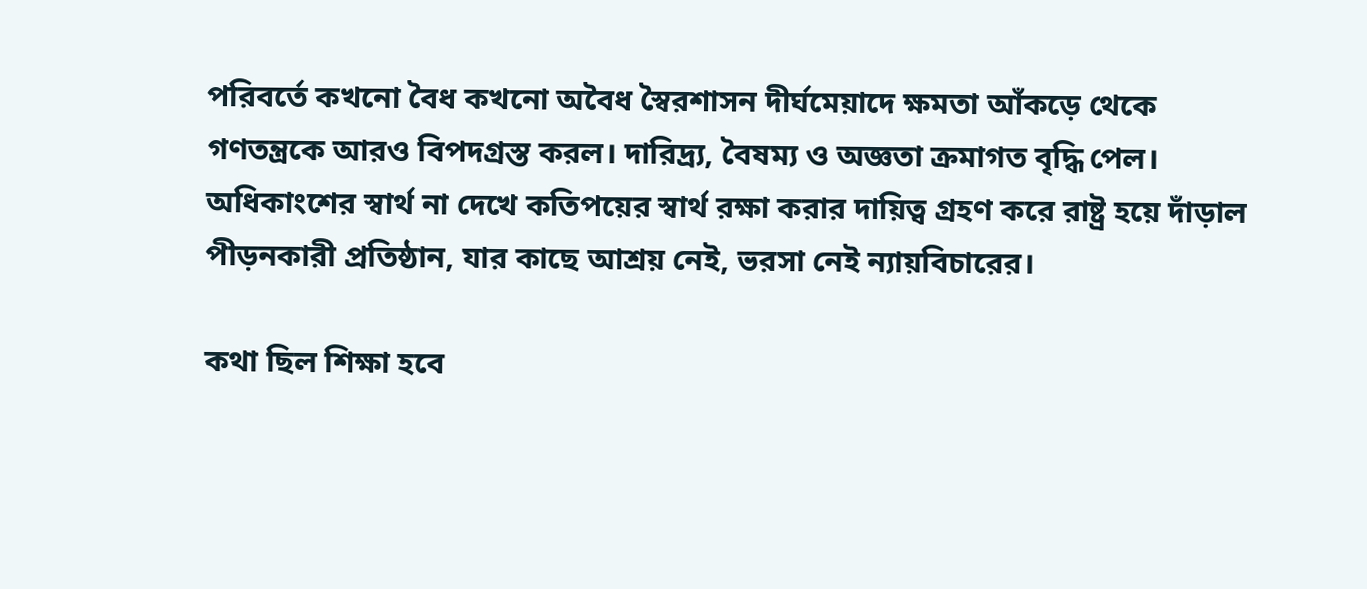পরিবর্তে কখনো বৈধ কখনো অবৈধ স্বৈরশাসন দীর্ঘমেয়াদে ক্ষমতা আঁকড়ে থেকে গণতন্ত্রকে আরও বিপদগ্রস্ত করল। দারিদ্র্য, বৈষম্য ও অজ্ঞতা ক্রমাগত বৃদ্ধি পেল। অধিকাংশের স্বার্থ না দেখে কতিপয়ের স্বার্থ রক্ষা করার দায়িত্ব গ্রহণ করে রাষ্ট্র হয়ে দাঁড়াল পীড়নকারী প্রতিষ্ঠান, যার কাছে আশ্রয় নেই, ভরসা নেই ন্যায়বিচারের।

কথা ছিল শিক্ষা হবে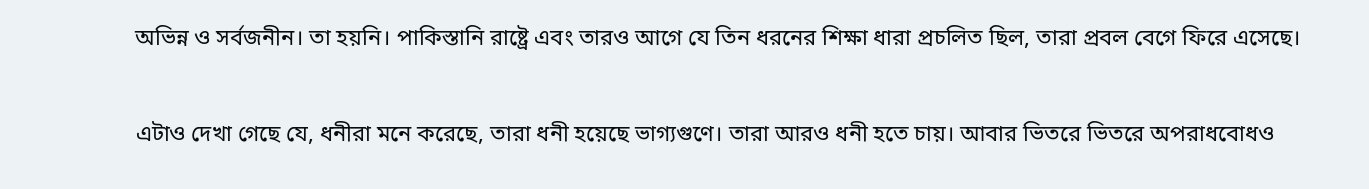অভিন্ন ও সর্বজনীন। তা হয়নি। পাকিস্তানি রাষ্ট্রে এবং তারও আগে যে তিন ধরনের শিক্ষা ধারা প্রচলিত ছিল, তারা প্রবল বেগে ফিরে এসেছে।

এটাও দেখা গেছে যে, ধনীরা মনে করেছে, তারা ধনী হয়েছে ভাগ্যগুণে। তারা আরও ধনী হতে চায়। আবার ভিতরে ভিতরে অপরাধবোধও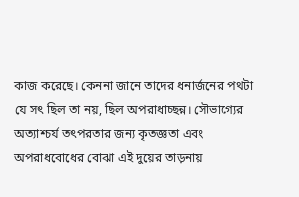কাজ করেছে। কেননা জানে তাদের ধনার্জনের পথটা যে সৎ ছিল তা নয়, ছিল অপরাধাচ্ছন্ন। সৌভাগ্যের অত্যাশ্চর্য তৎপরতার জন্য কৃতজ্ঞতা এবং অপরাধবোধের বোঝা এই দুয়ের তাড়নায়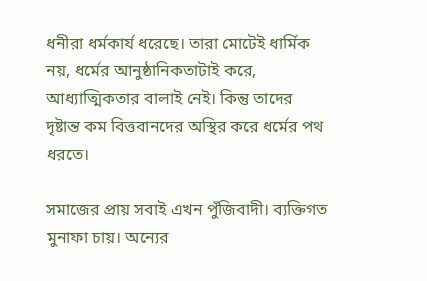ধনীরা ধর্মকার্য ধরেছে। তারা মোটেই ধার্মিক নয়, ধর্মের আনুষ্ঠানিকতাটাই করে, আধ্যাত্মিকতার বালাই নেই। কিন্তু তাদের দৃষ্টান্ত কম বিত্তবানদের অস্থির করে ধর্মের পথ ধরতে।

সমাজের প্রায় সবাই এখন পুঁজিবাদী। ব্যক্তিগত মুনাফা চায়। অন্যের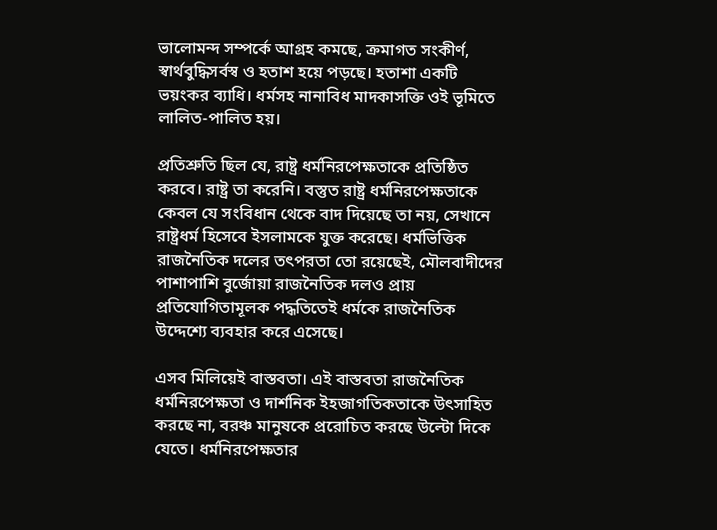ভালোমন্দ সম্পর্কে আগ্রহ কমছে, ক্রমাগত সংকীর্ণ, স্বার্থবুদ্ধিসর্বস্ব ও হতাশ হয়ে পড়ছে। হতাশা একটি ভয়ংকর ব্যাধি। ধর্মসহ নানাবিধ মাদকাসক্তি ওই ভূমিতে লালিত-পালিত হয়।

প্রতিশ্রুতি ছিল যে, রাষ্ট্র ধর্মনিরপেক্ষতাকে প্রতিষ্ঠিত করবে। রাষ্ট্র তা করেনি। বস্তুত রাষ্ট্র ধর্মনিরপেক্ষতাকে কেবল যে সংবিধান থেকে বাদ দিয়েছে তা নয়, সেখানে রাষ্ট্রধর্ম হিসেবে ইসলামকে যুক্ত করেছে। ধর্মভিত্তিক রাজনৈতিক দলের তৎপরতা তো রয়েছেই, মৌলবাদীদের পাশাপাশি বুর্জোয়া রাজনৈতিক দলও প্রায় প্রতিযোগিতামূলক পদ্ধতিতেই ধর্মকে রাজনৈতিক উদ্দেশ্যে ব্যবহার করে এসেছে।

এসব মিলিয়েই বাস্তবতা। এই বাস্তবতা রাজনৈতিক ধর্মনিরপেক্ষতা ও দার্শনিক ইহজাগতিকতাকে উৎসাহিত করছে না, বরঞ্চ মানুষকে প্ররোচিত করছে উল্টো দিকে যেতে। ধর্মনিরপেক্ষতার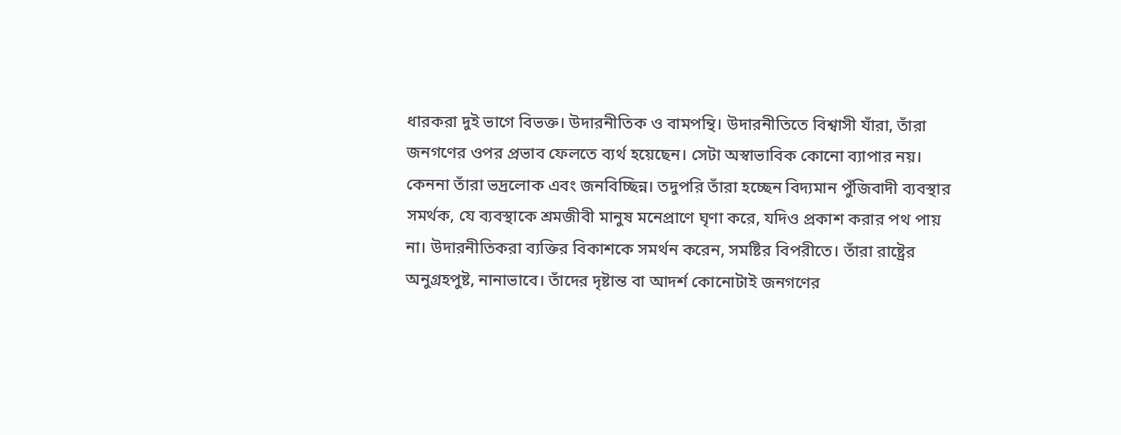ধারকরা দুই ভাগে বিভক্ত। উদারনীতিক ও বামপন্থি। উদারনীতিতে বিশ্বাসী যাঁরা, তাঁরা জনগণের ওপর প্রভাব ফেলতে ব্যর্থ হয়েছেন। সেটা অস্বাভাবিক কোনো ব্যাপার নয়। কেননা তাঁরা ভদ্রলোক এবং জনবিচ্ছিন্ন। তদুপরি তাঁরা হচ্ছেন বিদ্যমান পুঁজিবাদী ব্যবস্থার সমর্থক, যে ব্যবস্থাকে শ্রমজীবী মানুষ মনেপ্রাণে ঘৃণা করে, যদিও প্রকাশ করার পথ পায় না। উদারনীতিকরা ব্যক্তির বিকাশকে সমর্থন করেন, সমষ্টির বিপরীতে। তাঁরা রাষ্ট্রের অনুগ্রহপুষ্ট, নানাভাবে। তাঁদের দৃষ্টান্ত বা আদর্শ কোনোটাই জনগণের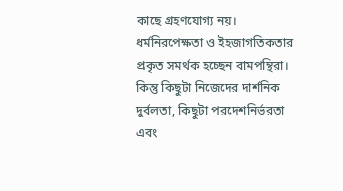কাছে গ্রহণযোগ্য নয়। ধর্মনিরপেক্ষতা ও ইহজাগতিকতার প্রকৃত সমর্থক হচ্ছেন বামপন্থিরা। কিন্তু কিছুটা নিজেদের দার্শনিক দুর্বলতা, কিছুটা পরদেশনির্ভরতা এবং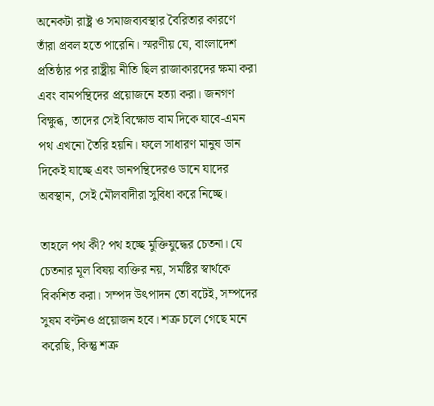অনেকটা রাষ্ট্র ও সমাজব্যবস্থার বৈরিতার কারণে তাঁরা প্রবল হতে পারেনি। স্মরণীয় যে, বাংলাদেশ প্রতিষ্ঠার পর রাষ্ট্রীয় নীতি ছিল রাজাকারদের ক্ষমা করা এবং বামপন্থিদের প্রয়োজনে হত্যা করা। জনগণ বিক্ষুব্ধ, তাদের সেই বিক্ষোভ বাম দিকে যাবে-এমন পথ এখনো তৈরি হয়নি। ফলে সাধারণ মানুষ ডান দিকেই যাচ্ছে এবং ডানপন্থিদেরও ডানে যাদের অবস্থান, সেই মৌলবাদীরা সুবিধা করে নিচ্ছে।

তাহলে পথ কী? পথ হচ্ছে মুক্তিযুদ্ধের চেতনা। যে চেতনার মূল বিষয় ব্যক্তির নয়, সমষ্টির স্বার্থকে বিকশিত করা। সম্পদ উৎপাদন তো বটেই, সম্পদের সুষম বণ্টনও প্রয়োজন হবে। শত্রু চলে গেছে মনে করেছি, কিন্তু শত্রু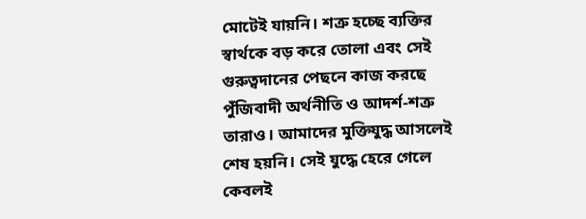মোটেই যায়নি। শত্রু হচ্ছে ব্যক্তির স্বার্থকে বড় করে তোলা এবং সেই গুরুত্বদানের পেছনে কাজ করছে পুঁজিবাদী অর্থনীতি ও আদর্শ-শত্রু তারাও। আমাদের মুক্তিযুদ্ধ আসলেই শেষ হয়নি। সেই যুদ্ধে হেরে গেলে কেবলই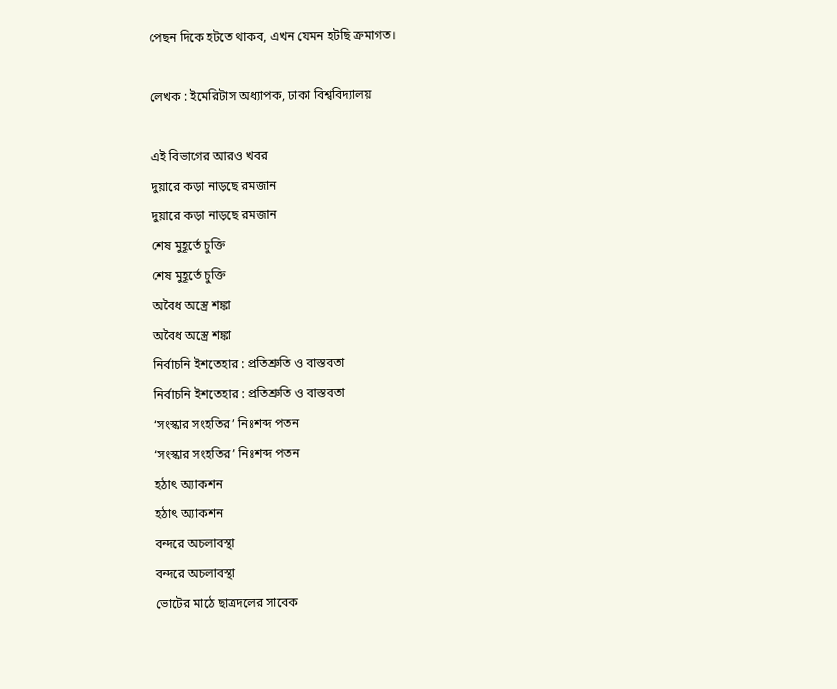পেছন দিকে হটতে থাকব, এখন যেমন হটছি ক্রমাগত।

লেখক : ইমেরিটাস অধ্যাপক, ঢাকা বিশ্ববিদ্যালয়

এই বিভাগের আরও খবর
দুয়ারে কড়া নাড়ছে রমজান
দুয়ারে কড়া নাড়ছে রমজান
শেষ মুহূর্তে চুক্তি
শেষ মুহূর্তে চুক্তি
অবৈধ অস্ত্রে শঙ্কা
অবৈধ অস্ত্রে শঙ্কা
নির্বাচনি ইশতেহার : প্রতিশ্রুতি ও বাস্তবতা
নির্বাচনি ইশতেহার : প্রতিশ্রুতি ও বাস্তবতা
‘সংস্কার সংহতির’ নিঃশব্দ পতন
‘সংস্কার সংহতির’ নিঃশব্দ পতন
হঠাৎ অ্যাকশন
হঠাৎ অ্যাকশন
বন্দরে অচলাবস্থা
বন্দরে অচলাবস্থা
ভোটের মাঠে ছাত্রদলের সাবেক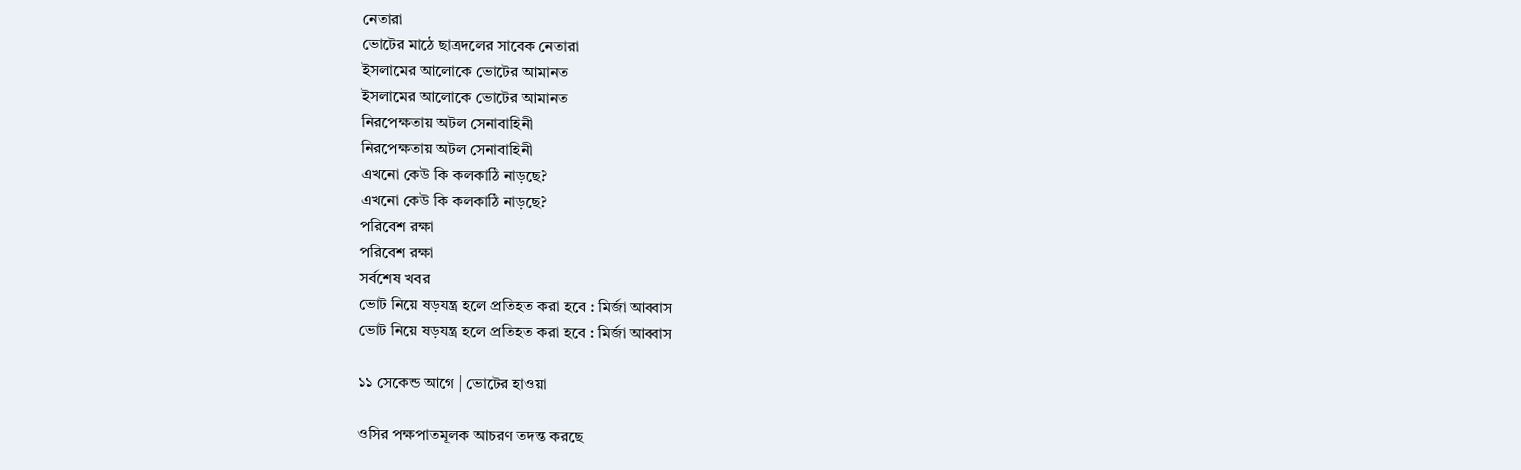নেতারা
ভোটের মাঠে ছাত্রদলের সাবেক নেতারা
ইসলামের আলোকে ভোটের আমানত
ইসলামের আলোকে ভোটের আমানত
নিরপেক্ষতায় অটল সেনাবাহিনী
নিরপেক্ষতায় অটল সেনাবাহিনী
এখনো কেউ কি কলকাঠি নাড়ছে?
এখনো কেউ কি কলকাঠি নাড়ছে?
পরিবেশ রক্ষা
পরিবেশ রক্ষা
সর্বশেষ খবর
ভোট নিয়ে ষড়যন্ত্র হলে প্রতিহত করা হবে : মির্জা আব্বাস
ভোট নিয়ে ষড়যন্ত্র হলে প্রতিহত করা হবে : মির্জা আব্বাস

১১ সেকেন্ড আগে | ভোটের হাওয়া

ওসির পক্ষপাতমূলক আচরণ তদন্ত করছে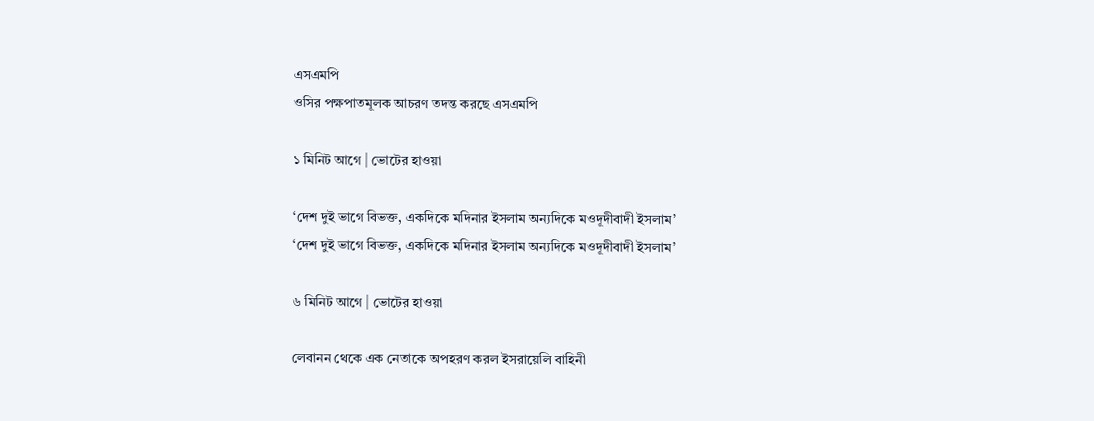এসএমপি
ওসির পক্ষপাতমূলক আচরণ তদন্ত করছে এসএমপি

১ মিনিট আগে | ভোটের হাওয়া

‘দেশ দুই ভাগে বিভক্ত, একদিকে মদিনার ইসলাম অন্যদিকে মওদূদীবাদী ইসলাম’
‘দেশ দুই ভাগে বিভক্ত, একদিকে মদিনার ইসলাম অন্যদিকে মওদূদীবাদী ইসলাম’

৬ মিনিট আগে | ভোটের হাওয়া

লেবানন থেকে এক নেতাকে অপহরণ করল ইসরায়েলি বাহিনী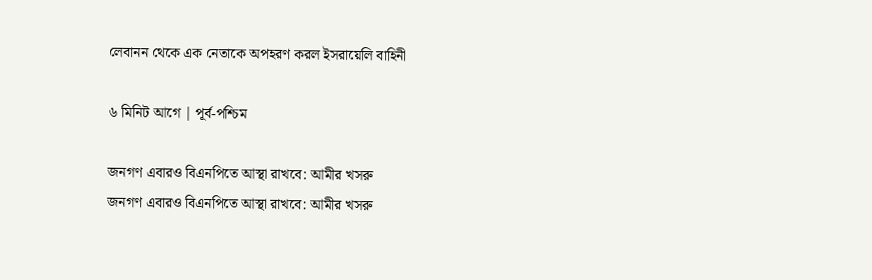লেবানন থেকে এক নেতাকে অপহরণ করল ইসরায়েলি বাহিনী

৬ মিনিট আগে | পূর্ব-পশ্চিম

জনগণ এবারও বিএনপিতে আস্থা রাখবে: আমীর খসরু
জনগণ এবারও বিএনপিতে আস্থা রাখবে: আমীর খসরু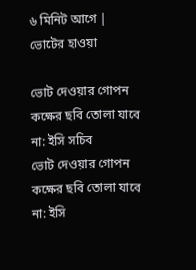৬ মিনিট আগে | ভোটের হাওয়া

ভোট দেওয়ার গোপন কক্ষের ছবি তোলা যাবে না: ইসি সচিব
ভোট দেওয়ার গোপন কক্ষের ছবি তোলা যাবে না: ইসি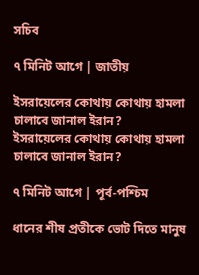সচিব

৭ মিনিট আগে | জাতীয়

ইসরায়েলের কোথায় কোথায় হামলা চালাবে জানাল ইরান?
ইসরায়েলের কোথায় কোথায় হামলা চালাবে জানাল ইরান?

৭ মিনিট আগে | পূর্ব-পশ্চিম

ধানের শীষ প্রতীকে ভোট দিতে মানুষ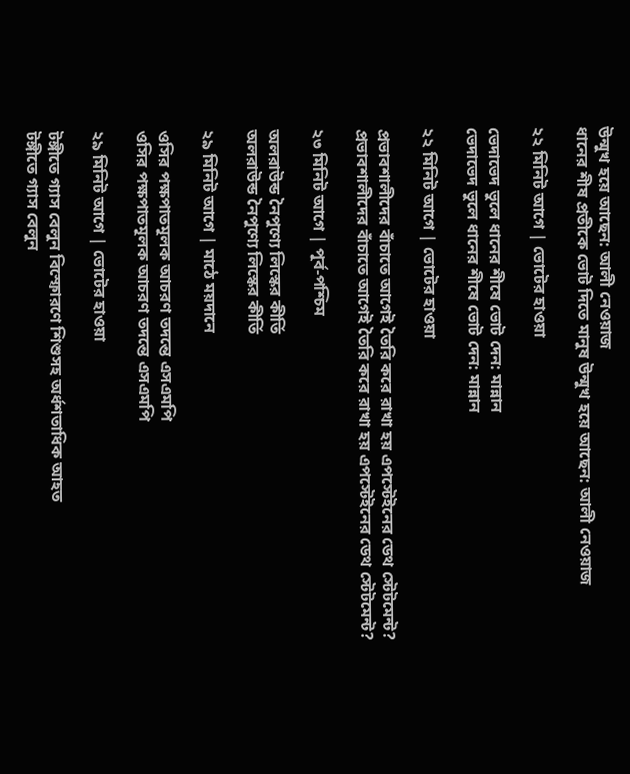উন্মুখ হয়ে আছেন: আলী নেওয়াজ
ধানের শীষ প্রতীকে ভোট দিতে মানুষ উন্মুখ হয়ে আছেন: আলী নেওয়াজ

২২ মিনিট আগে | ভোটের হাওয়া

ভেদাভেদ ভুলে ধানের শীষে ভোট দেন: মান্নান
ভেদাভেদ ভুলে ধানের শীষে ভোট দেন: মান্নান

২২ মিনিট আগে | ভোটের হাওয়া

প্রভাবশালীদের বাঁচাতে আগেই তৈরি করে রাখা হয় এপস্টেইনের ডেথ স্টেটমেন্ট?
প্রভাবশালীদের বাঁচাতে আগেই তৈরি করে রাখা হয় এপস্টেইনের ডেথ স্টেটমেন্ট?

২৩ মিনিট আগে | পূর্ব-পশ্চিম

অলরাউন্ড নৈপুণ্যে লিস্কের কীর্তি
অলরাউন্ড নৈপুণ্যে লিস্কের কীর্তি

২৯ মিনিট আগে | মাঠে ময়দানে

ওসির পক্ষপাতমূলক আচরণ তদন্তে এসএমপি
ওসির পক্ষপাতমূলক আচরণ তদন্তে এসএমপি

২৯ মিনিট আগে | ভোটের হাওয়া

টঙ্গীতে গ্যাস বেলুন বিস্ফোরণে শিশুসহ অর্ধশতাধিক আহত
টঙ্গীতে গ্যাস বেলুন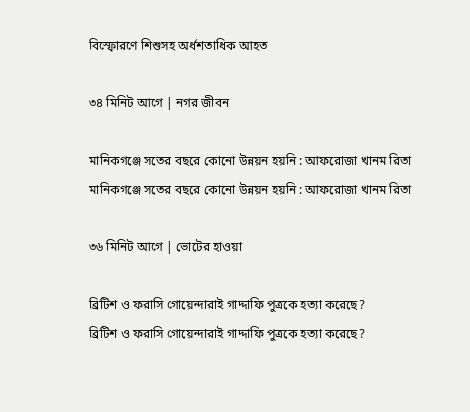বিস্ফোরণে শিশুসহ অর্ধশতাধিক আহত

৩৪ মিনিট আগে | নগর জীবন

মানিকগঞ্জে সতের বছরে কোনো উন্নয়ন হয়নি : আফরোজা খানম রিতা
মানিকগঞ্জে সতের বছরে কোনো উন্নয়ন হয়নি : আফরোজা খানম রিতা

৩৬ মিনিট আগে | ভোটের হাওয়া

ব্রিটিশ ও ফরাসি গোয়েন্দারাই গাদ্দাফি পুত্রকে হত্যা করেছে?
ব্রিটিশ ও ফরাসি গোয়েন্দারাই গাদ্দাফি পুত্রকে হত্যা করেছে?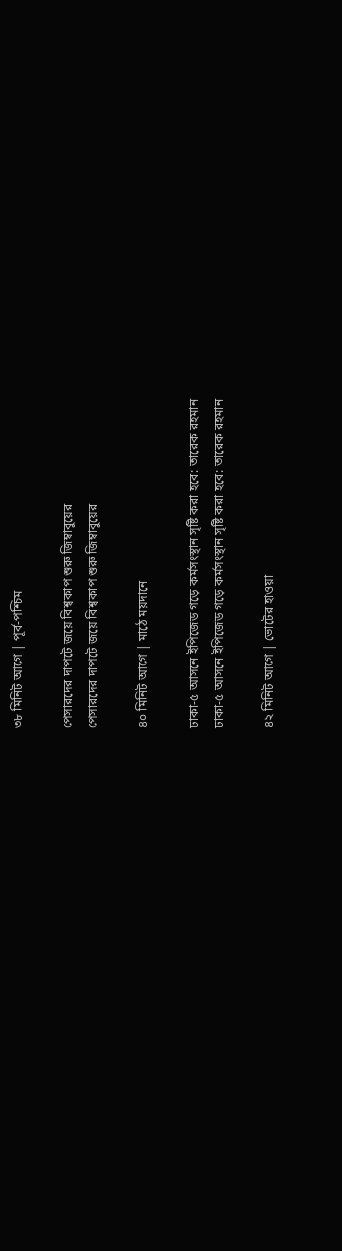৩৮ মিনিট আগে | পূর্ব-পশ্চিম

পেসারদের দাপটে জয়ে বিশ্বকাপ শুরু জিম্বাবুয়ের
পেসারদের দাপটে জয়ে বিশ্বকাপ শুরু জিম্বাবুয়ের

৪০ মিনিট আগে | মাঠে ময়দানে

ঢাকা-৫ আসনে ইপিজেড গড়ে কর্মসংস্থান সৃষ্টি করা হবে: তারেক রহমান
ঢাকা-৫ আসনে ইপিজেড গড়ে কর্মসংস্থান সৃষ্টি করা হবে: তারেক রহমান

৪২ মিনিট আগে | ভোটের হাওয়া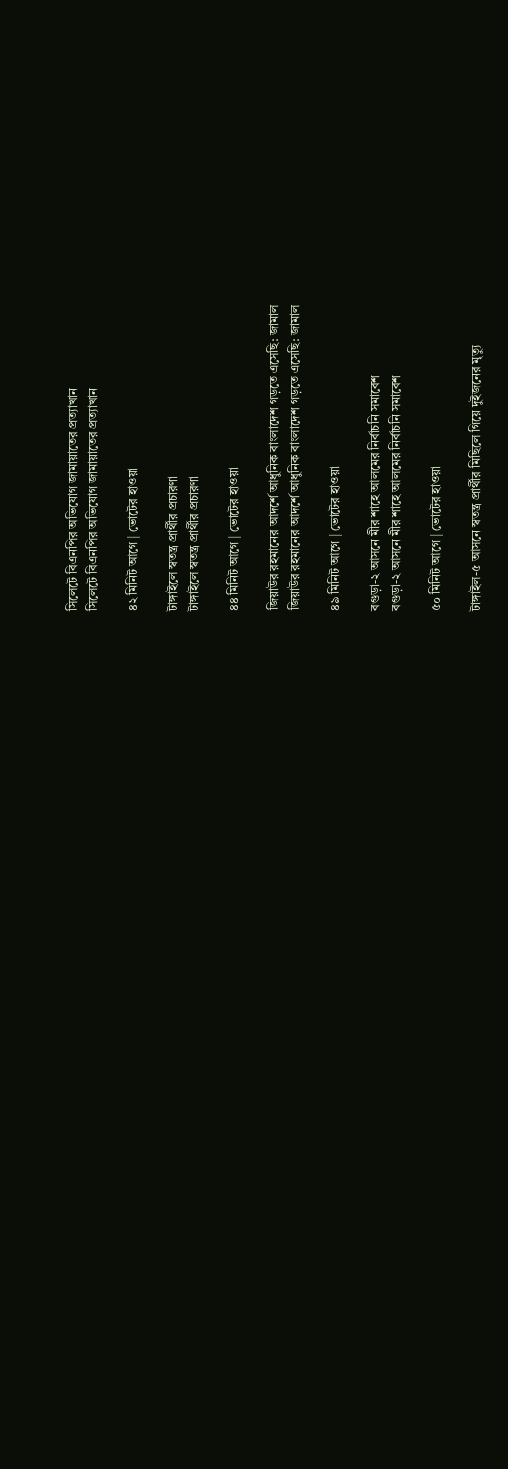সিলেটে বিএনপির অভিযোগ জামায়াতের প্রত্যাখান
সিলেটে বিএনপির অভিযোগ জামায়াতের প্রত্যাখান

৪২ মিনিট আগে | ভোটের হাওয়া

টাঙ্গাইলে স্বতন্ত্র প্রার্থীর প্রচারণা
টাঙ্গাইলে স্বতন্ত্র প্রার্থীর প্রচারণা

৪৪ মিনিট আগে | ভোটের হাওয়া

জিয়াউর রহমানের আদর্শে আধুনিক বাংলাদেশ গড়তে এসেছি: জামাল
জিয়াউর রহমানের আদর্শে আধুনিক বাংলাদেশ গড়তে এসেছি: জামাল

৪৯ মিনিট আগে | ভোটের হাওয়া

বগুড়া-২ আসনে মীর শাহে আলমের নির্বাচনি সমাবেশ
বগুড়া-২ আসনে মীর শাহে আলমের নির্বাচনি সমাবেশ

৫০ মিনিট আগে | ভোটের হাওয়া

টাঙ্গাইল-৫ আসনে স্বতন্ত্র প্রার্থীর মিছিলে গিয়ে দুইজনের মৃত্যু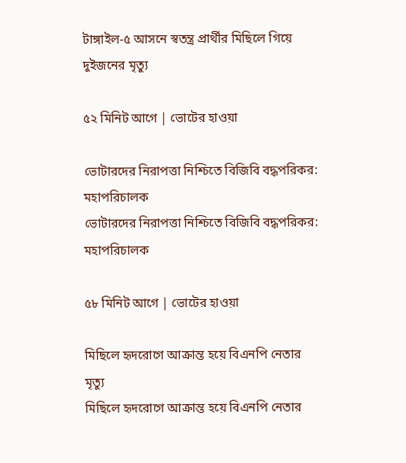টাঙ্গাইল-৫ আসনে স্বতন্ত্র প্রার্থীর মিছিলে গিয়ে দুইজনের মৃত্যু

৫২ মিনিট আগে | ভোটের হাওয়া

ভোটারদের নিরাপত্তা নিশ্চিতে বিজিবি বদ্ধপরিকর: মহাপরিচালক
ভোটারদের নিরাপত্তা নিশ্চিতে বিজিবি বদ্ধপরিকর: মহাপরিচালক

৫৮ মিনিট আগে | ভোটের হাওয়া

মিছিলে হৃদরোগে আক্রান্ত হয়ে বিএনপি নেতার মৃত্যু
মিছিলে হৃদরোগে আক্রান্ত হয়ে বিএনপি নেতার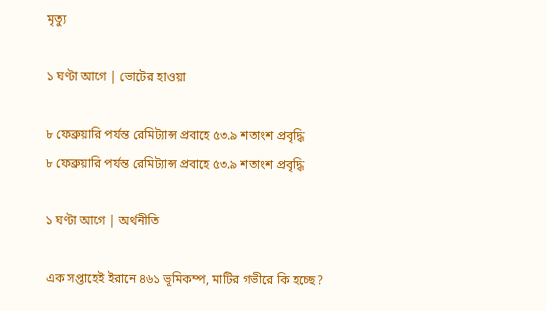মৃত্যু

১ ঘণ্টা আগে | ভোটের হাওয়া

৮ ফেব্রুয়ারি পর্যন্ত রেমিট্যান্স প্রবাহে ৫৩.৯ শতাংশ প্রবৃদ্ধি
৮ ফেব্রুয়ারি পর্যন্ত রেমিট্যান্স প্রবাহে ৫৩.৯ শতাংশ প্রবৃদ্ধি

১ ঘণ্টা আগে | অর্থনীতি

এক সপ্তাহেই ইরানে ৪৬১ ভূমিকম্প, মাটির গভীরে কি হচ্ছে?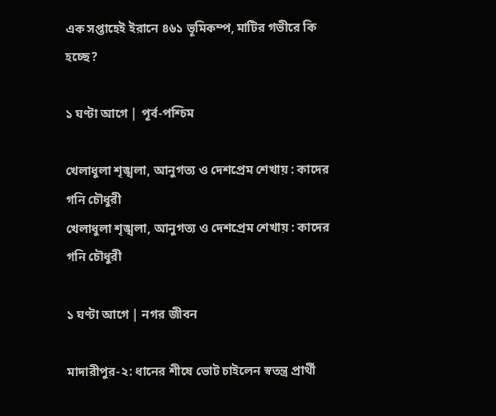এক সপ্তাহেই ইরানে ৪৬১ ভূমিকম্প, মাটির গভীরে কি হচ্ছে?

১ ঘণ্টা আগে | পূর্ব-পশ্চিম

খেলাধুলা শৃঙ্খলা, আনুগত্য ও দেশপ্রেম শেখায় : কাদের গনি চৌধুরী
খেলাধুলা শৃঙ্খলা, আনুগত্য ও দেশপ্রেম শেখায় : কাদের গনি চৌধুরী

১ ঘণ্টা আগে | নগর জীবন

মাদারীপুর-২: ধানের শীষে ভোট চাইলেন স্বতন্ত্র প্রার্থী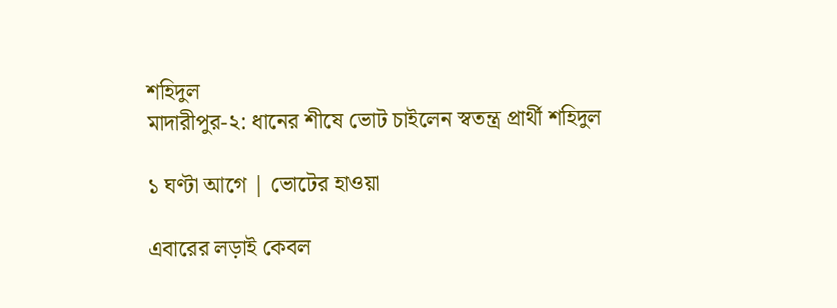শহিদুল
মাদারীপুর-২: ধানের শীষে ভোট চাইলেন স্বতন্ত্র প্রার্থী শহিদুল

১ ঘণ্টা আগে | ভোটের হাওয়া

এবারের লড়াই কেবল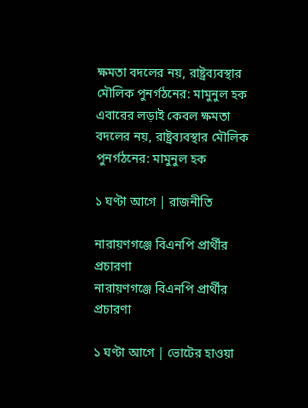ক্ষমতা বদলের নয়, রাষ্ট্রব্যবস্থার মৌলিক পুনর্গঠনের: মামুনুল হক
এবারের লড়াই কেবল ক্ষমতা বদলের নয়, রাষ্ট্রব্যবস্থার মৌলিক পুনর্গঠনের: মামুনুল হক

১ ঘণ্টা আগে | রাজনীতি

নারায়ণগঞ্জে বিএনপি প্রার্থীর প্রচারণা
নারায়ণগঞ্জে বিএনপি প্রার্থীর প্রচারণা

১ ঘণ্টা আগে | ভোটের হাওয়া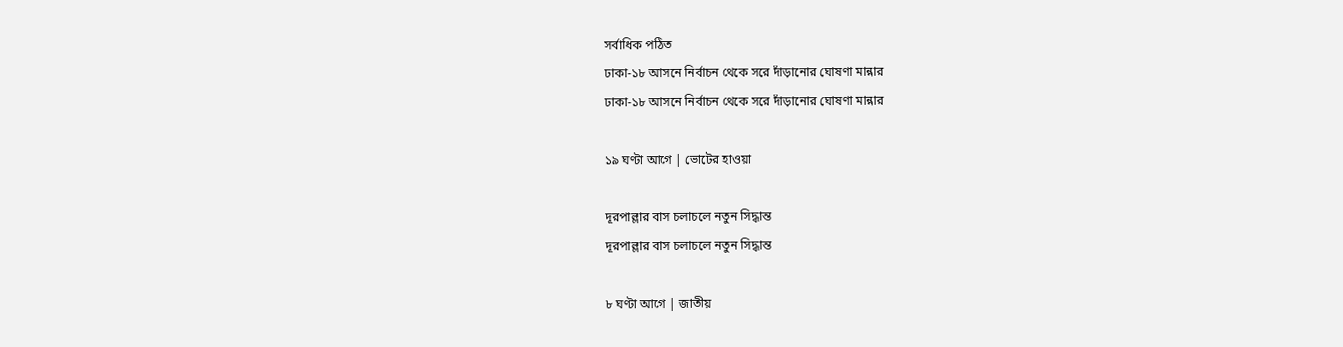সর্বাধিক পঠিত
ঢাকা-১৮ আসনে নির্বাচন থেকে সরে দাঁড়ানোর ঘোষণা মান্নার
ঢাকা-১৮ আসনে নির্বাচন থেকে সরে দাঁড়ানোর ঘোষণা মান্নার

১৯ ঘণ্টা আগে | ভোটের হাওয়া

দূরপাল্লার বাস চলাচলে নতুন সিদ্ধান্ত
দূরপাল্লার বাস চলাচলে নতুন সিদ্ধান্ত

৮ ঘণ্টা আগে | জাতীয়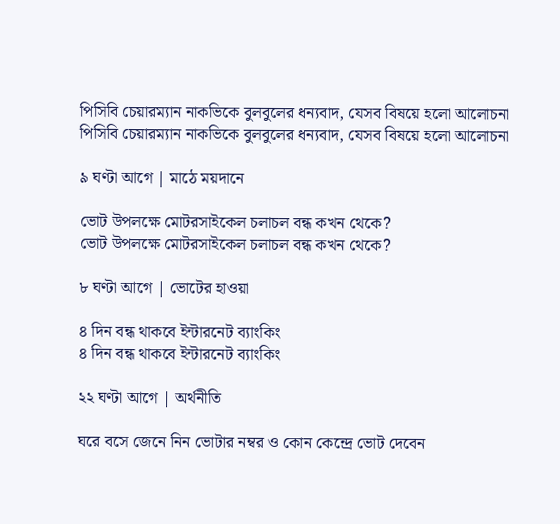পিসিবি চেয়ারম্যান নাকভিকে বুলবুলের ধন্যবাদ, যেসব বিষয়ে হলো আলোচনা
পিসিবি চেয়ারম্যান নাকভিকে বুলবুলের ধন্যবাদ, যেসব বিষয়ে হলো আলোচনা

৯ ঘণ্টা আগে | মাঠে ময়দানে

ভোট উপলক্ষে মোটরসাইকেল চলাচল বন্ধ কখন থেকে?
ভোট উপলক্ষে মোটরসাইকেল চলাচল বন্ধ কখন থেকে?

৮ ঘণ্টা আগে | ভোটের হাওয়া

৪ দিন বন্ধ থাকবে ইন্টারনেট ব্যাংকিং
৪ দিন বন্ধ থাকবে ইন্টারনেট ব্যাংকিং

২২ ঘণ্টা আগে | অর্থনীতি

ঘরে বসে জেনে নিন ভোটার নম্বর ও কোন কেন্দ্রে ভোট দেবেন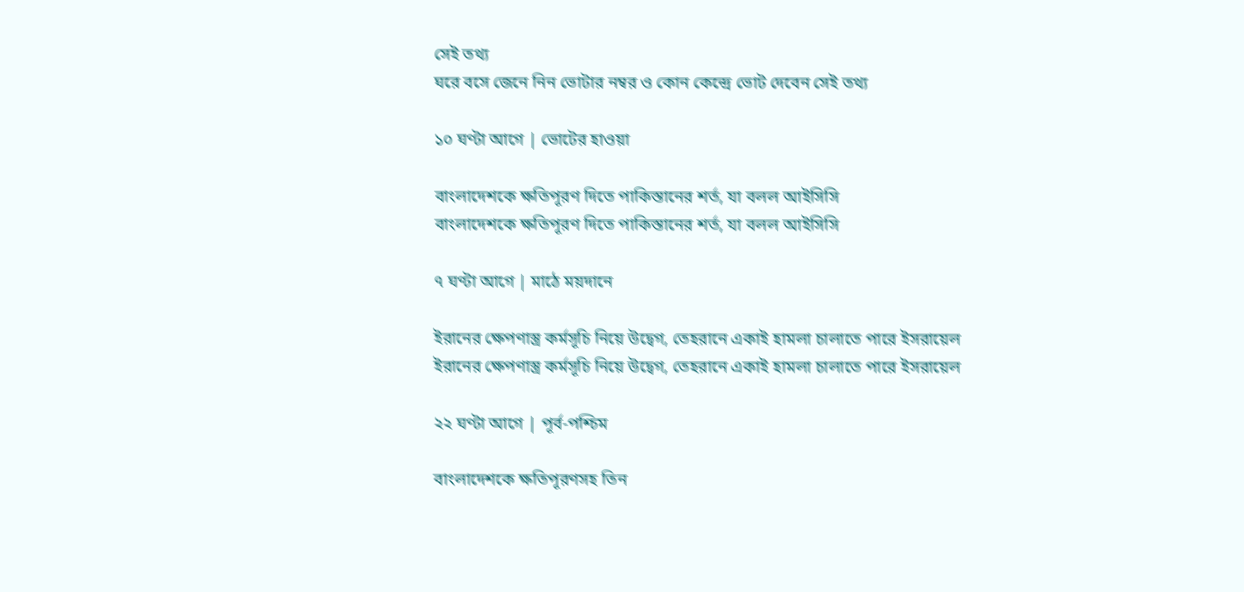সেই তথ্য
ঘরে বসে জেনে নিন ভোটার নম্বর ও কোন কেন্দ্রে ভোট দেবেন সেই তথ্য

১০ ঘণ্টা আগে | ভোটের হাওয়া

বাংলাদেশকে ক্ষতিপূরণ দিতে পাকিস্তানের শর্ত, যা বলল আইসিসি
বাংলাদেশকে ক্ষতিপূরণ দিতে পাকিস্তানের শর্ত, যা বলল আইসিসি

৭ ঘণ্টা আগে | মাঠে ময়দানে

ইরানের ক্ষেপণাস্ত্র কর্মসূচি নিয়ে উদ্বেগ, তেহরানে একাই হামলা চালাতে পারে ইসরায়েল
ইরানের ক্ষেপণাস্ত্র কর্মসূচি নিয়ে উদ্বেগ, তেহরানে একাই হামলা চালাতে পারে ইসরায়েল

২২ ঘণ্টা আগে | পূর্ব-পশ্চিম

বাংলাদেশকে ক্ষতিপূরণসহ তিন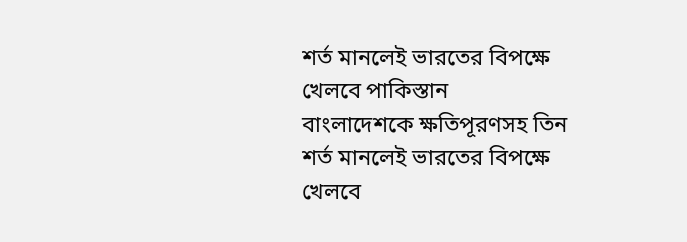শর্ত মানলেই ভারতের বিপক্ষে খেলবে পাকিস্তান
বাংলাদেশকে ক্ষতিপূরণসহ তিন শর্ত মানলেই ভারতের বিপক্ষে খেলবে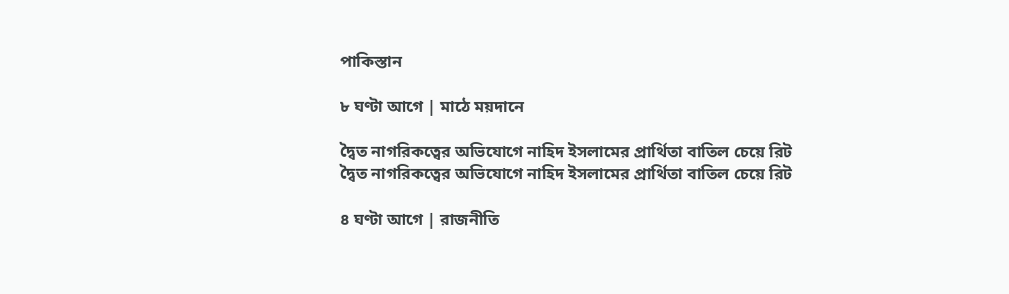পাকিস্তান

৮ ঘণ্টা আগে | মাঠে ময়দানে

দ্বৈত নাগরিকত্বের অভিযোগে নাহিদ ইসলামের প্রার্থিতা বাতিল চেয়ে রিট
দ্বৈত নাগরিকত্বের অভিযোগে নাহিদ ইসলামের প্রার্থিতা বাতিল চেয়ে রিট

৪ ঘণ্টা আগে | রাজনীতি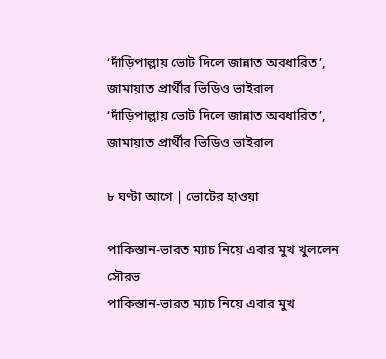‘দাঁড়িপাল্লায় ভোট দিলে জান্নাত অবধারিত’, জামায়াত প্রার্থীর ভিডিও ভাইরাল
‘দাঁড়িপাল্লায় ভোট দিলে জান্নাত অবধারিত’, জামায়াত প্রার্থীর ভিডিও ভাইরাল

৮ ঘণ্টা আগে | ভোটের হাওয়া

পাকিস্তান-ভারত ম্যাচ নিয়ে এবার মুখ খুললেন সৌরভ
পাকিস্তান-ভারত ম্যাচ নিয়ে এবার মুখ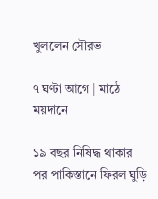খুললেন সৌরভ

৭ ঘণ্টা আগে | মাঠে ময়দানে

১৯ বছর নিষিদ্ধ থাকার পর পাকিস্তানে ফিরল ঘুড়ি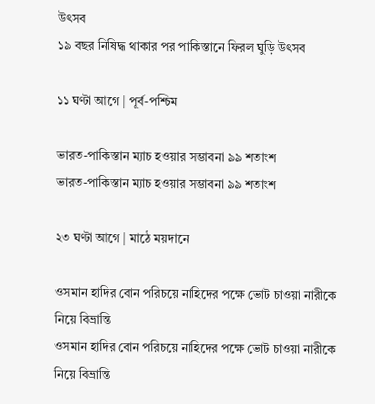উৎসব
১৯ বছর নিষিদ্ধ থাকার পর পাকিস্তানে ফিরল ঘুড়ি উৎসব

১১ ঘণ্টা আগে | পূর্ব-পশ্চিম

ভারত-পাকিস্তান ম্যাচ হওয়ার সম্ভাবনা ৯৯ শতাংশ
ভারত-পাকিস্তান ম্যাচ হওয়ার সম্ভাবনা ৯৯ শতাংশ

২৩ ঘণ্টা আগে | মাঠে ময়দানে

ওসমান হাদির বোন পরিচয়ে নাহিদের পক্ষে ভোট চাওয়া নারীকে নিয়ে বিভ্রান্তি
ওসমান হাদির বোন পরিচয়ে নাহিদের পক্ষে ভোট চাওয়া নারীকে নিয়ে বিভ্রান্তি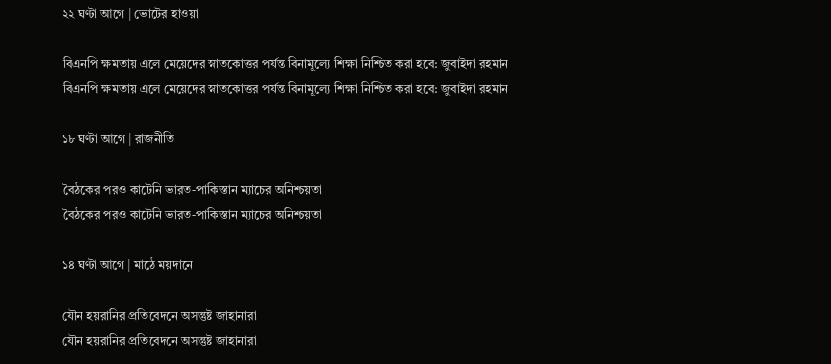২২ ঘণ্টা আগে | ভোটের হাওয়া

বিএনপি ক্ষমতায় এলে মেয়েদের স্নাতকোত্তর পর্যন্ত বিনামূল্যে শিক্ষা নিশ্চিত করা হবে: জুবাইদা রহমান
বিএনপি ক্ষমতায় এলে মেয়েদের স্নাতকোত্তর পর্যন্ত বিনামূল্যে শিক্ষা নিশ্চিত করা হবে: জুবাইদা রহমান

১৮ ঘণ্টা আগে | রাজনীতি

বৈঠকের পরও কাটেনি ভারত-পাকিস্তান ম্যাচের অনিশ্চয়তা
বৈঠকের পরও কাটেনি ভারত-পাকিস্তান ম্যাচের অনিশ্চয়তা

১৪ ঘণ্টা আগে | মাঠে ময়দানে

যৌন হয়রানির প্রতিবেদনে অসন্তুষ্ট জাহানারা
যৌন হয়রানির প্রতিবেদনে অসন্তুষ্ট জাহানারা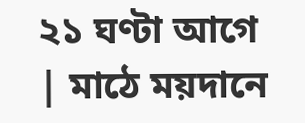২১ ঘণ্টা আগে | মাঠে ময়দানে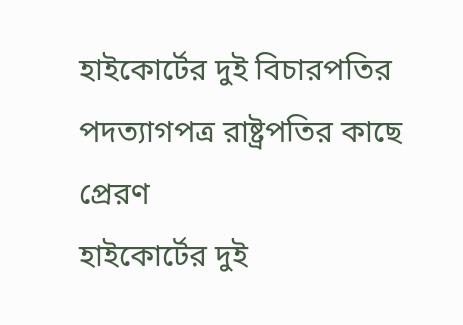হাইকোর্টের দুই বিচারপতির পদত্যাগপত্র রাষ্ট্রপতির কাছে প্রেরণ
হাইকোর্টের দুই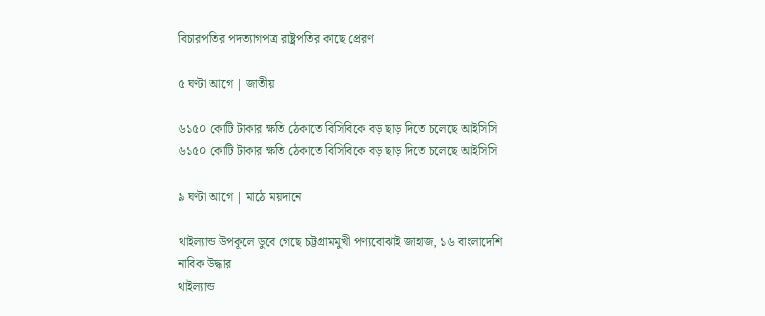বিচারপতির পদত্যাগপত্র রাষ্ট্রপতির কাছে প্রেরণ

৫ ঘণ্টা আগে | জাতীয়

৬১৫০ কোটি টাকার ক্ষতি ঠেকাতে বিসিবিকে বড় ছাড় দিতে চলেছে আইসিসি
৬১৫০ কোটি টাকার ক্ষতি ঠেকাতে বিসিবিকে বড় ছাড় দিতে চলেছে আইসিসি

৯ ঘণ্টা আগে | মাঠে ময়দানে

থাইল্যান্ড উপকূলে ডুবে গেছে চট্টগ্রামমুখী পণ্যবোঝাই জাহাজ, ১৬ বাংলাদেশি নাবিক উদ্ধার
থাইল্যান্ড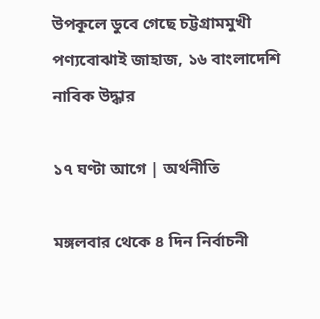উপকূলে ডুবে গেছে চট্টগ্রামমুখী পণ্যবোঝাই জাহাজ, ১৬ বাংলাদেশি নাবিক উদ্ধার

১৭ ঘণ্টা আগে | অর্থনীতি

মঙ্গলবার থেকে ৪ দিন নির্বাচনী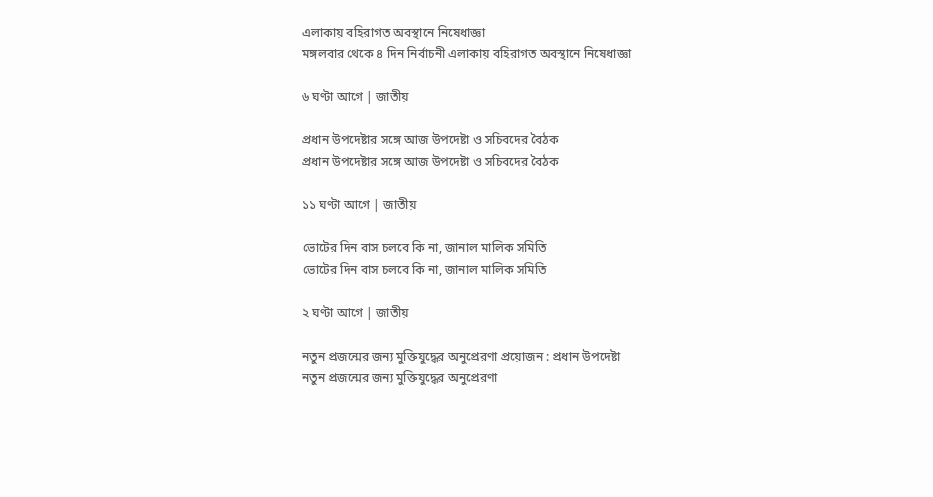এলাকায় বহিরাগত অবস্থানে নিষেধাজ্ঞা
মঙ্গলবার থেকে ৪ দিন নির্বাচনী এলাকায় বহিরাগত অবস্থানে নিষেধাজ্ঞা

৬ ঘণ্টা আগে | জাতীয়

প্রধান উপদেষ্টার সঙ্গে আজ উপদেষ্টা ও সচিবদের বৈঠক
প্রধান উপদেষ্টার সঙ্গে আজ উপদেষ্টা ও সচিবদের বৈঠক

১১ ঘণ্টা আগে | জাতীয়

ভোটের দিন বাস চলবে কি না, জানাল মালিক সমিতি
ভোটের দিন বাস চলবে কি না, জানাল মালিক সমিতি

২ ঘণ্টা আগে | জাতীয়

নতুন প্রজন্মের জন্য মুক্তিযুদ্ধের অনুপ্রেরণা প্রয়োজন : প্রধান উপদেষ্টা
নতুন প্রজন্মের জন্য মুক্তিযুদ্ধের অনুপ্রেরণা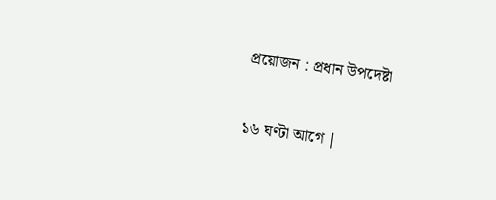প্রয়োজন : প্রধান উপদেষ্টা

১৬ ঘণ্টা আগে |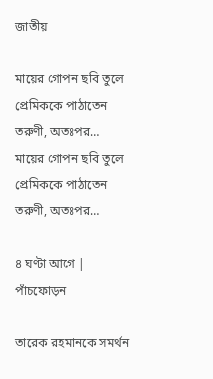জাতীয়

মায়ের গোপন ছবি তুলে প্রেমিককে পাঠাতেন তরুণী, অতঃপর…
মায়ের গোপন ছবি তুলে প্রেমিককে পাঠাতেন তরুণী, অতঃপর…

৪ ঘণ্টা আগে | পাঁচফোড়ন

তারেক রহমানকে সমর্থন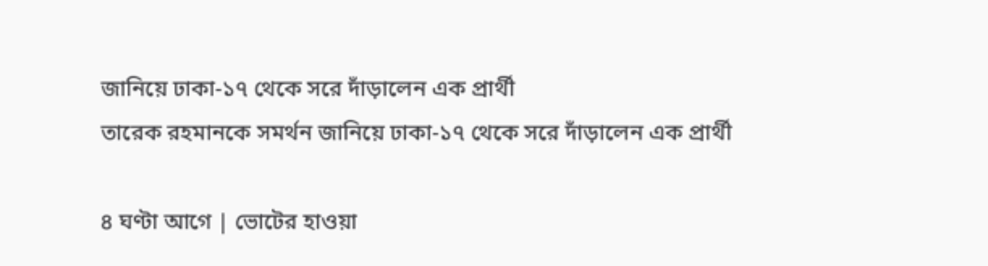জানিয়ে ঢাকা-১৭ থেকে সরে দাঁড়ালেন এক প্রার্থী
তারেক রহমানকে সমর্থন জানিয়ে ঢাকা-১৭ থেকে সরে দাঁড়ালেন এক প্রার্থী

৪ ঘণ্টা আগে | ভোটের হাওয়া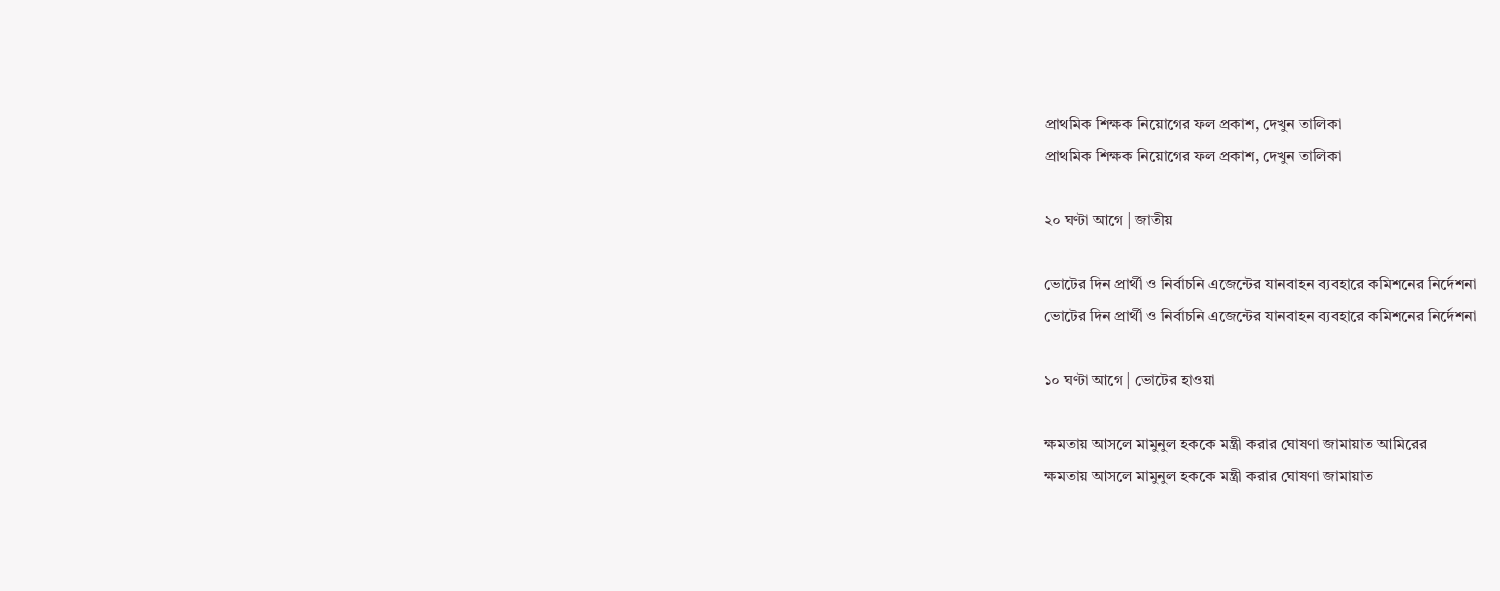প্রাথমিক শিক্ষক নিয়োগের ফল প্রকাশ, দেখুন তালিকা
প্রাথমিক শিক্ষক নিয়োগের ফল প্রকাশ, দেখুন তালিকা

২০ ঘণ্টা আগে | জাতীয়

ভোটের দিন প্রার্থী ও নির্বাচনি এজেন্টের যানবাহন ব্যবহারে কমিশনের নির্দেশনা
ভোটের দিন প্রার্থী ও নির্বাচনি এজেন্টের যানবাহন ব্যবহারে কমিশনের নির্দেশনা

১০ ঘণ্টা আগে | ভোটের হাওয়া

ক্ষমতায় আসলে মামুনুল হককে মন্ত্রী করার ঘোষণা জামায়াত আমিরের
ক্ষমতায় আসলে মামুনুল হককে মন্ত্রী করার ঘোষণা জামায়াত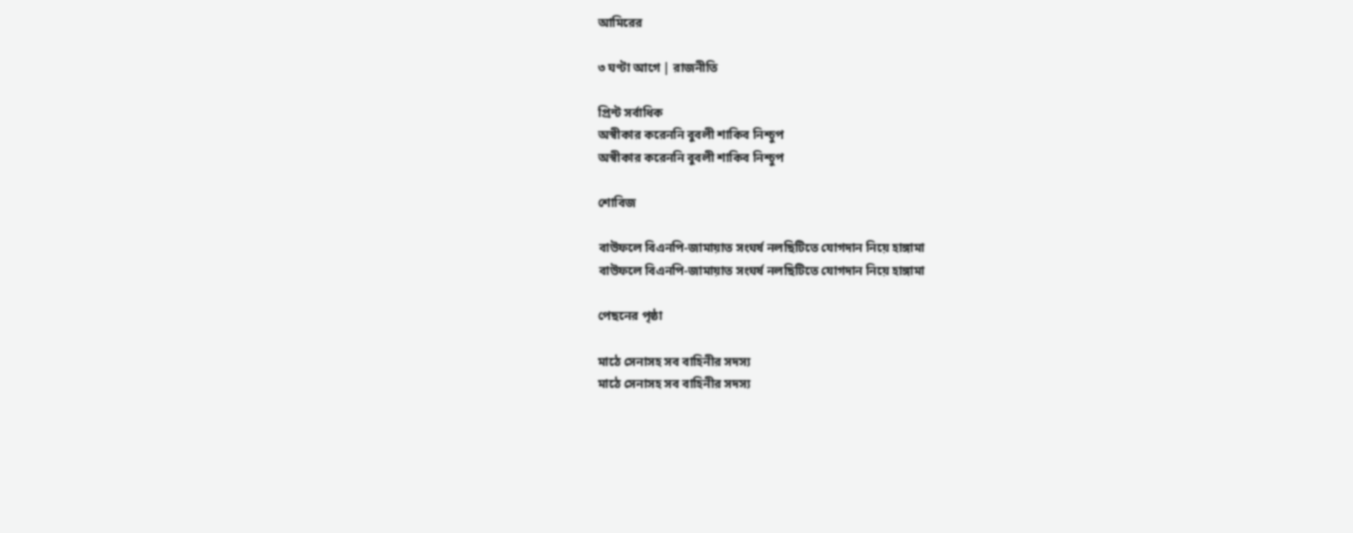আমিরের

৩ ঘণ্টা আগে | রাজনীতি

প্রিন্ট সর্বাধিক
অস্বীকার করেননি বুবলী শাকিব নিশ্চুপ
অস্বীকার করেননি বুবলী শাকিব নিশ্চুপ

শোবিজ

বাউফলে বিএনপি-জামায়াত সংঘর্ষ নলছিটিতে যোগদান নিয়ে হাঙ্গামা
বাউফলে বিএনপি-জামায়াত সংঘর্ষ নলছিটিতে যোগদান নিয়ে হাঙ্গামা

পেছনের পৃষ্ঠা

মাঠে সেনাসহ সব বাহিনীর সদস্য
মাঠে সেনাসহ সব বাহিনীর সদস্য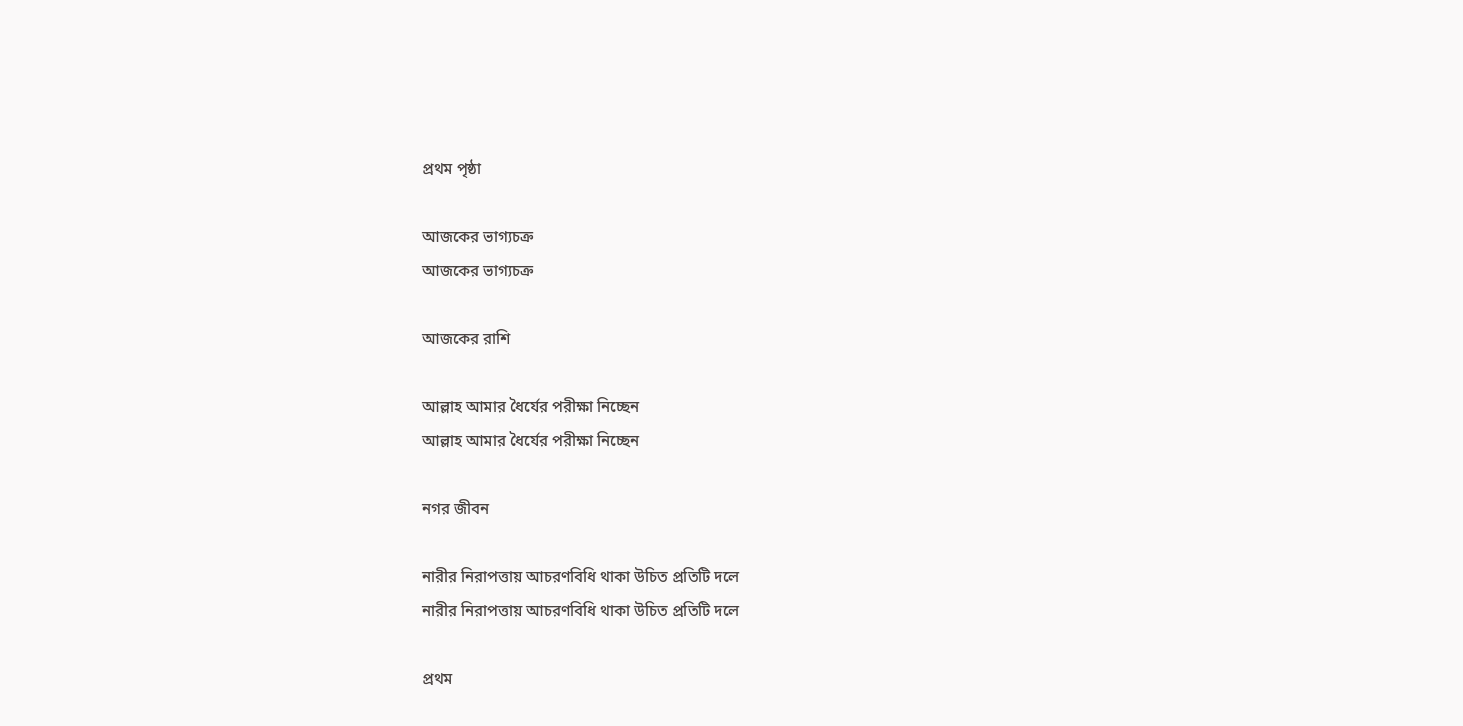প্রথম পৃষ্ঠা

আজকের ভাগ্যচক্র
আজকের ভাগ্যচক্র

আজকের রাশি

আল্লাহ আমার ধৈর্যের পরীক্ষা নিচ্ছেন
আল্লাহ আমার ধৈর্যের পরীক্ষা নিচ্ছেন

নগর জীবন

নারীর নিরাপত্তায় আচরণবিধি থাকা উচিত প্রতিটি দলে
নারীর নিরাপত্তায় আচরণবিধি থাকা উচিত প্রতিটি দলে

প্রথম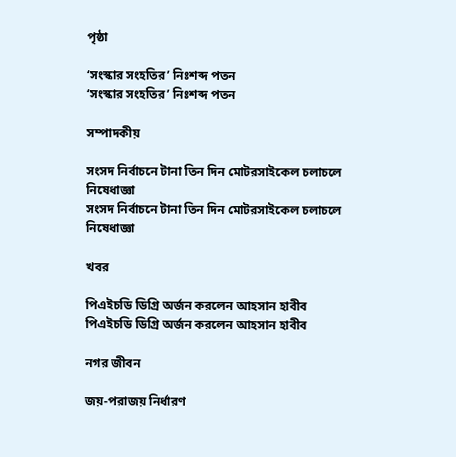পৃষ্ঠা

‘সংস্কার সংহতির’ নিঃশব্দ পতন
‘সংস্কার সংহতির’ নিঃশব্দ পতন

সম্পাদকীয়

সংসদ নির্বাচনে টানা তিন দিন মোটরসাইকেল চলাচলে নিষেধাজ্ঞা
সংসদ নির্বাচনে টানা তিন দিন মোটরসাইকেল চলাচলে নিষেধাজ্ঞা

খবর

পিএইচডি ডিগ্রি অর্জন করলেন আহসান হাবীব
পিএইচডি ডিগ্রি অর্জন করলেন আহসান হাবীব

নগর জীবন

জয়-পরাজয় নির্ধারণ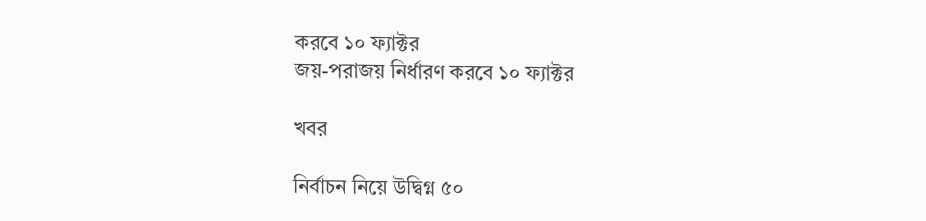করবে ১০ ফ্যাক্টর
জয়-পরাজয় নির্ধারণ করবে ১০ ফ্যাক্টর

খবর

নির্বাচন নিয়ে উদ্বিগ্ন ৫০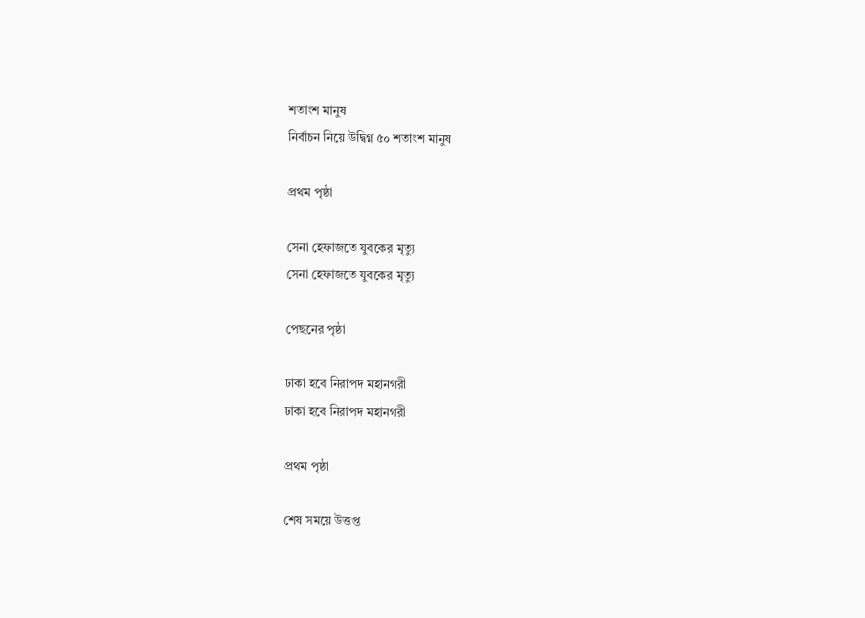শতাংশ মানুষ
নির্বাচন নিয়ে উদ্বিগ্ন ৫০ শতাংশ মানুষ

প্রথম পৃষ্ঠা

সেনা হেফাজতে যুবকের মৃত্যু
সেনা হেফাজতে যুবকের মৃত্যু

পেছনের পৃষ্ঠা

ঢাকা হবে নিরাপদ মহানগরী
ঢাকা হবে নিরাপদ মহানগরী

প্রথম পৃষ্ঠা

শেষ সময়ে উত্তপ্ত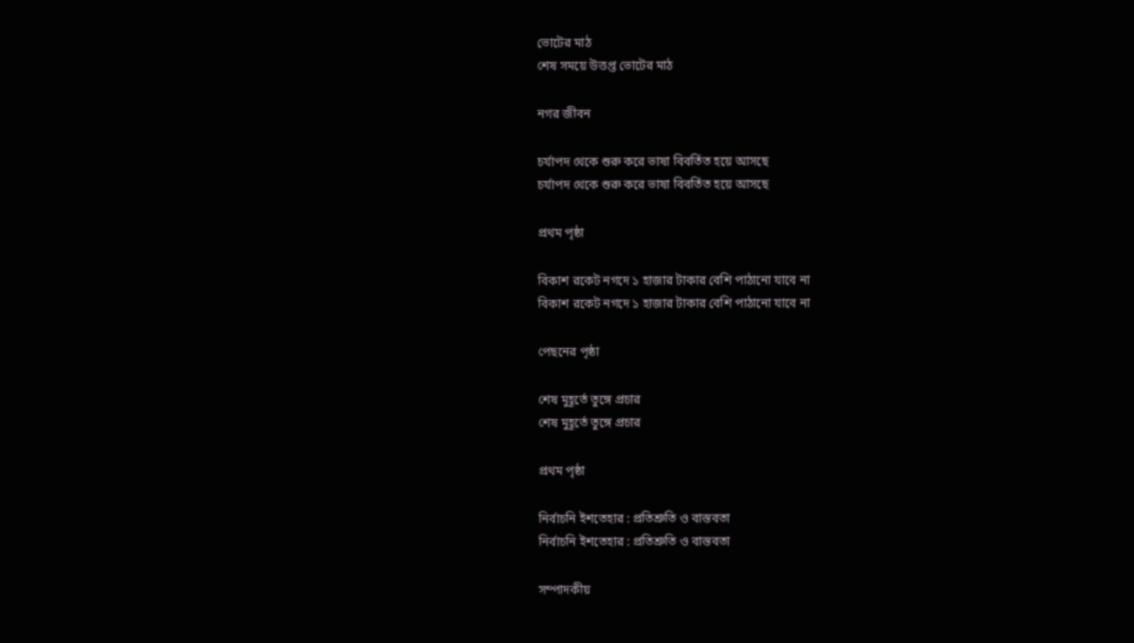ভোটের মাঠ
শেষ সময়ে উত্তপ্ত ভোটের মাঠ

নগর জীবন

চর্যাপদ থেকে শুরু করে ভাষা বিবর্তিত হয়ে আসছে
চর্যাপদ থেকে শুরু করে ভাষা বিবর্তিত হয়ে আসছে

প্রথম পৃষ্ঠা

বিকাশ রকেট নগদে ১ হাজার টাকার বেশি পাঠানো যাবে না
বিকাশ রকেট নগদে ১ হাজার টাকার বেশি পাঠানো যাবে না

পেছনের পৃষ্ঠা

শেষ মুহূর্তে তুঙ্গে প্রচার
শেষ মুহূর্তে তুঙ্গে প্রচার

প্রথম পৃষ্ঠা

নির্বাচনি ইশতেহার : প্রতিশ্রুতি ও বাস্তবতা
নির্বাচনি ইশতেহার : প্রতিশ্রুতি ও বাস্তবতা

সম্পাদকীয়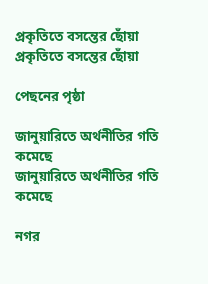প্রকৃতিতে বসন্তের ছোঁয়া
প্রকৃতিতে বসন্তের ছোঁয়া

পেছনের পৃষ্ঠা

জানুয়ারিতে অর্থনীতির গতি কমেছে
জানুয়ারিতে অর্থনীতির গতি কমেছে

নগর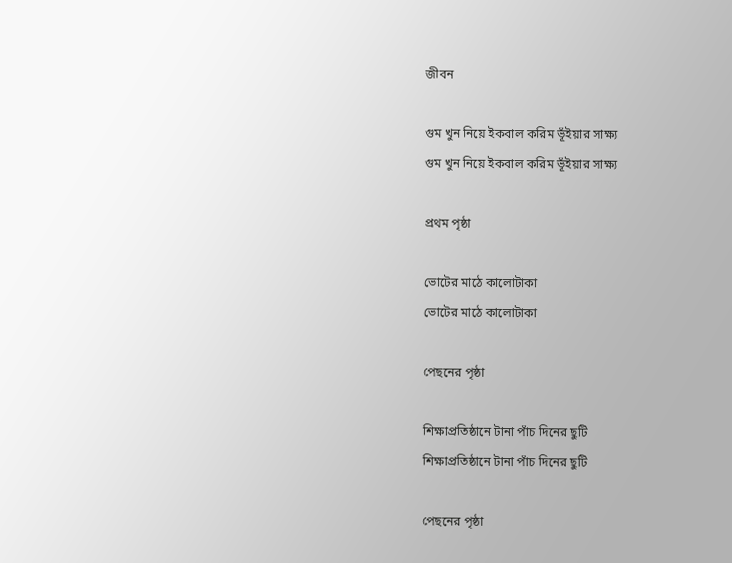জীবন

গুম খুন নিয়ে ইকবাল করিম ভূঁইয়ার সাক্ষ্য
গুম খুন নিয়ে ইকবাল করিম ভূঁইয়ার সাক্ষ্য

প্রথম পৃষ্ঠা

ভোটের মাঠে কালোটাকা
ভোটের মাঠে কালোটাকা

পেছনের পৃষ্ঠা

শিক্ষাপ্রতিষ্ঠানে টানা পাঁচ দিনের ছুটি
শিক্ষাপ্রতিষ্ঠানে টানা পাঁচ দিনের ছুটি

পেছনের পৃষ্ঠা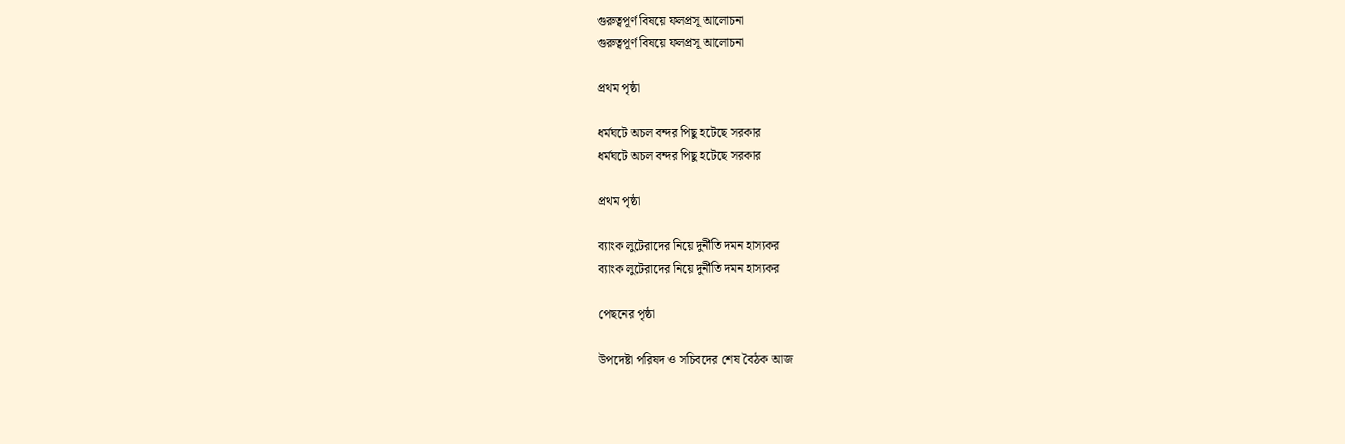গুরুত্বপূর্ণ বিষয়ে ফলপ্রসূ আলোচনা
গুরুত্বপূর্ণ বিষয়ে ফলপ্রসূ আলোচনা

প্রথম পৃষ্ঠা

ধর্মঘটে অচল বন্দর পিছু হটেছে সরকার
ধর্মঘটে অচল বন্দর পিছু হটেছে সরকার

প্রথম পৃষ্ঠা

ব্যাংক লুটেরাদের নিয়ে দুর্নীতি দমন হাস্যকর
ব্যাংক লুটেরাদের নিয়ে দুর্নীতি দমন হাস্যকর

পেছনের পৃষ্ঠা

উপদেষ্টা পরিষদ ও সচিবদের শেষ বৈঠক আজ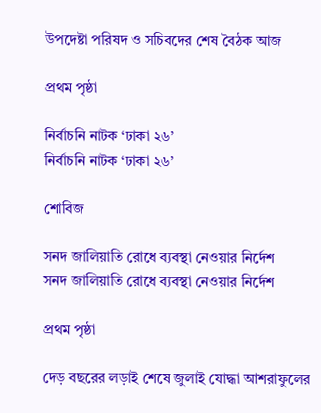উপদেষ্টা পরিষদ ও সচিবদের শেষ বৈঠক আজ

প্রথম পৃষ্ঠা

নির্বাচনি নাটক ‘ঢাকা ২৬’
নির্বাচনি নাটক ‘ঢাকা ২৬’

শোবিজ

সনদ জালিয়াতি রোধে ব্যবস্থা নেওয়ার নির্দেশ
সনদ জালিয়াতি রোধে ব্যবস্থা নেওয়ার নির্দেশ

প্রথম পৃষ্ঠা

দেড় বছরের লড়াই শেষে জুলাই যোদ্ধা আশরাফুলের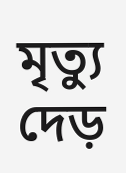মৃত্যু
দেড়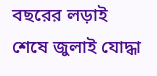বছরের লড়াই শেষে জুলাই যোদ্ধা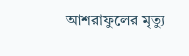আশরাফুলের মৃত্যু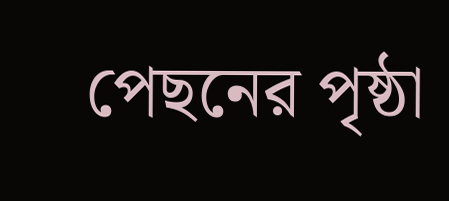পেছনের পৃষ্ঠা